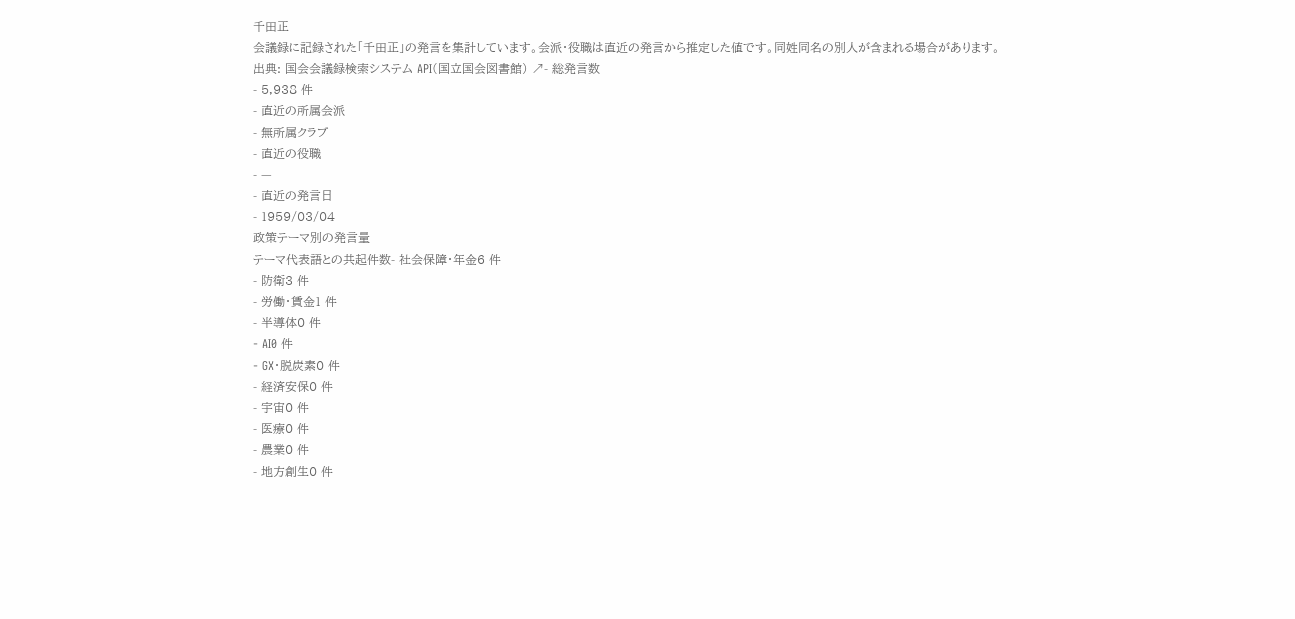千田正
会議録に記録された「千田正」の発言を集計しています。会派・役職は直近の発言から推定した値です。同姓同名の別人が含まれる場合があります。
出典: 国会会議録検索システム API(国立国会図書館) ↗- 総発言数
- 5,938 件
- 直近の所属会派
- 無所属クラブ
- 直近の役職
- —
- 直近の発言日
- 1959/03/04
政策テーマ別の発言量
テーマ代表語との共起件数- 社会保障・年金6 件
- 防衛3 件
- 労働・賃金1 件
- 半導体0 件
- AI0 件
- GX・脱炭素0 件
- 経済安保0 件
- 宇宙0 件
- 医療0 件
- 農業0 件
- 地方創生0 件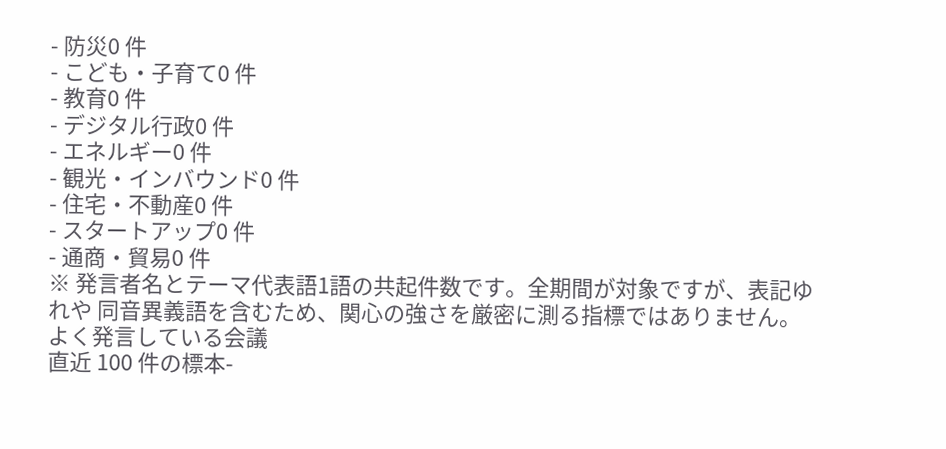- 防災0 件
- こども・子育て0 件
- 教育0 件
- デジタル行政0 件
- エネルギー0 件
- 観光・インバウンド0 件
- 住宅・不動産0 件
- スタートアップ0 件
- 通商・貿易0 件
※ 発言者名とテーマ代表語1語の共起件数です。全期間が対象ですが、表記ゆれや 同音異義語を含むため、関心の強さを厳密に測る指標ではありません。
よく発言している会議
直近 100 件の標本-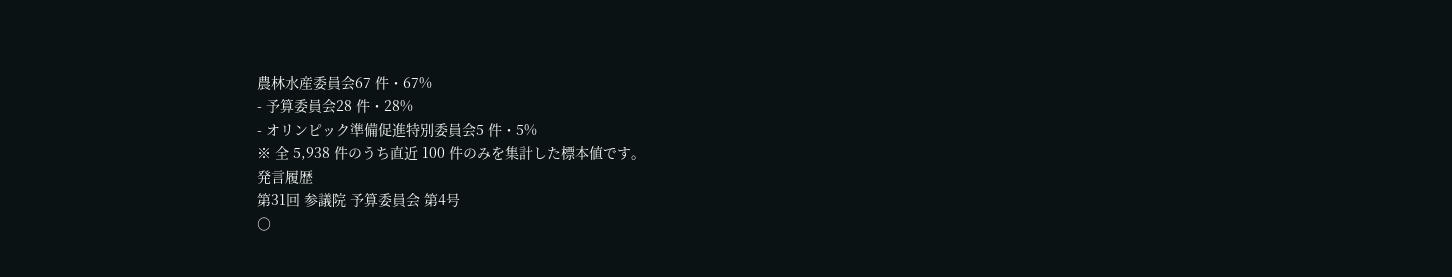農林水産委員会67 件・67%
- 予算委員会28 件・28%
- オリンピック準備促進特別委員会5 件・5%
※ 全 5,938 件のうち直近 100 件のみを集計した標本値です。
発言履歴
第31回 参議院 予算委員会 第4号
○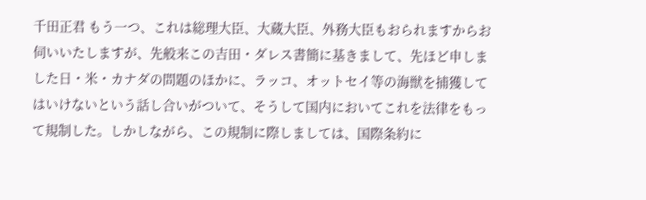千田正君 もう一つ、これは総理大臣、大蔵大臣、外務大臣もおられますからお伺いいたしますが、先般来この吉田・ダレス書簡に基きまして、先ほど申しました日・米・カナダの問題のほかに、ラッコ、オットセイ等の海獣を捕獲してはいけないという話し合いがついて、そうして国内においてこれを法律をもって規制した。しかしながら、この規制に際しましては、国際条約に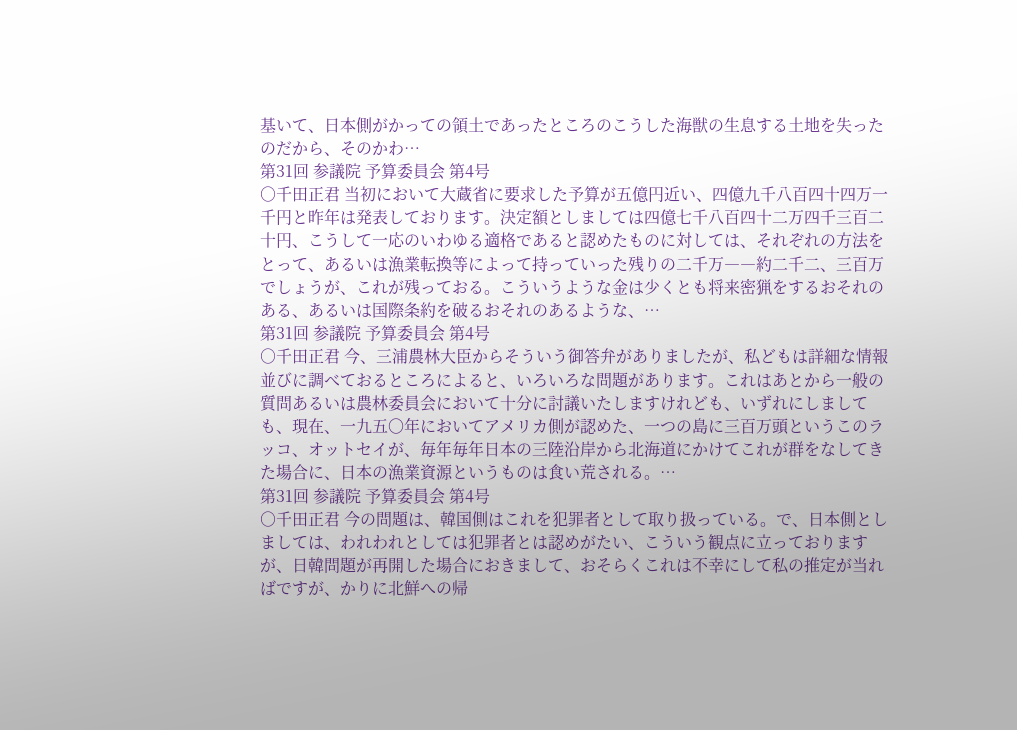基いて、日本側がかっての領土であったところのこうした海獣の生息する土地を失ったのだから、そのかわ…
第31回 参議院 予算委員会 第4号
○千田正君 当初において大蔵省に要求した予算が五億円近い、四億九千八百四十四万一千円と昨年は発表しております。決定額としましては四億七千八百四十二万四千三百二十円、こうして一応のいわゆる適格であると認めたものに対しては、それぞれの方法をとって、あるいは漁業転換等によって持っていった残りの二千万――約二千二、三百万でしょうが、これが残っておる。こういうような金は少くとも将来密猟をするおそれのある、あるいは国際条約を破るおそれのあるような、…
第31回 参議院 予算委員会 第4号
○千田正君 今、三浦農林大臣からそういう御答弁がありましたが、私どもは詳細な情報並びに調べておるところによると、いろいろな問題があります。これはあとから一般の質問あるいは農林委員会において十分に討議いたしますけれども、いずれにしましても、現在、一九五〇年においてアメリカ側が認めた、一つの島に三百万頭というこのラッコ、オットセイが、毎年毎年日本の三陸沿岸から北海道にかけてこれが群をなしてきた場合に、日本の漁業資源というものは食い荒される。…
第31回 参議院 予算委員会 第4号
○千田正君 今の問題は、韓国側はこれを犯罪者として取り扱っている。で、日本側としましては、われわれとしては犯罪者とは認めがたい、こういう観点に立っておりますが、日韓問題が再開した場合におきまして、おそらくこれは不幸にして私の推定が当ればですが、かりに北鮮への帰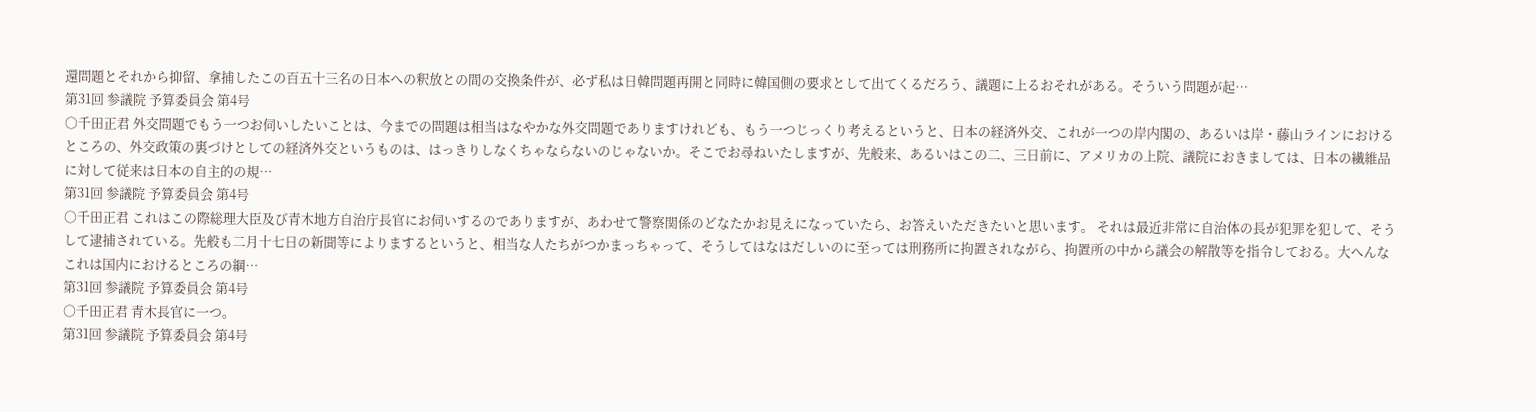還問題とそれから抑留、拿捕したこの百五十三名の日本への釈放との間の交換条件が、必ず私は日韓問題再開と同時に韓国側の要求として出てくるだろう、議題に上るおそれがある。そういう問題が起…
第31回 参議院 予算委員会 第4号
○千田正君 外交問題でもう一つお伺いしたいことは、今までの問題は相当はなやかな外交問題でありますけれども、もう一つじっくり考えるというと、日本の経済外交、これが一つの岸内閣の、あるいは岸・藤山ラインにおけるところの、外交政策の裏づけとしての経済外交というものは、はっきりしなくちゃならないのじゃないか。そこでお尋ねいたしますが、先般来、あるいはこの二、三日前に、アメリカの上院、議院におきましては、日本の繊維品に対して従来は日本の自主的の規…
第31回 参議院 予算委員会 第4号
○千田正君 これはこの際総理大臣及び青木地方自治庁長官にお伺いするのでありますが、あわせて警察関係のどなたかお見えになっていたら、お答えいただきたいと思います。 それは最近非常に自治体の長が犯罪を犯して、そうして逮捕されている。先般も二月十七日の新聞等によりまするというと、相当な人たちがつかまっちゃって、そうしてはなはだしいのに至っては刑務所に拘置されながら、拘置所の中から議会の解散等を指令しておる。大へんなこれは国内におけるところの綱…
第31回 参議院 予算委員会 第4号
○千田正君 青木長官に一つ。
第31回 参議院 予算委員会 第4号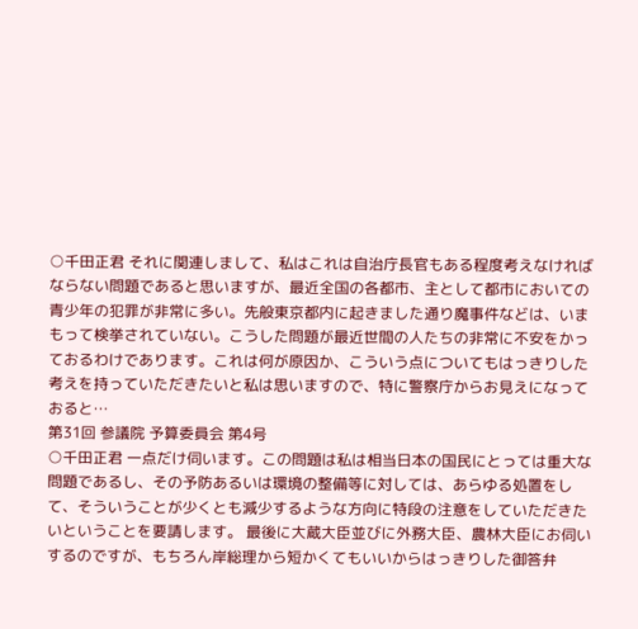○千田正君 それに関連しまして、私はこれは自治庁長官もある程度考えなければならない問題であると思いますが、最近全国の各都市、主として都市においての青少年の犯罪が非常に多い。先般東京都内に起きました通り魔事件などは、いまもって検挙されていない。こうした問題が最近世間の人たちの非常に不安をかっておるわけであります。これは何が原因か、こういう点についてもはっきりした考えを持っていただきたいと私は思いますので、特に警察庁からお見えになっておると…
第31回 参議院 予算委員会 第4号
○千田正君 一点だけ伺います。この問題は私は相当日本の国民にとっては重大な問題であるし、その予防あるいは環境の整備等に対しては、あらゆる処置をして、そういうことが少くとも減少するような方向に特段の注意をしていただきたいということを要請します。 最後に大蔵大臣並びに外務大臣、農林大臣にお伺いするのですが、もちろん岸総理から短かくてもいいからはっきりした御答弁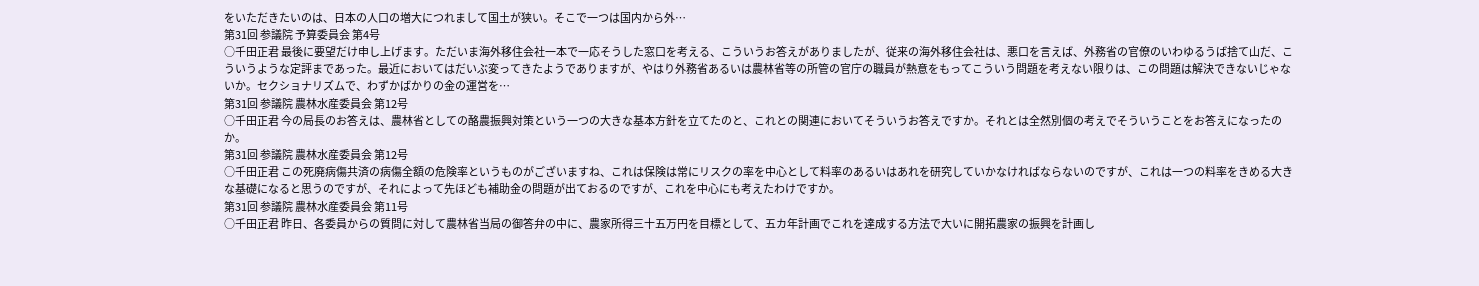をいただきたいのは、日本の人口の増大につれまして国土が狭い。そこで一つは国内から外…
第31回 参議院 予算委員会 第4号
○千田正君 最後に要望だけ申し上げます。ただいま海外移住会社一本で一応そうした窓口を考える、こういうお答えがありましたが、従来の海外移住会社は、悪口を言えば、外務省の官僚のいわゆるうば捨て山だ、こういうような定評まであった。最近においてはだいぶ変ってきたようでありますが、やはり外務省あるいは農林省等の所管の官庁の職員が熱意をもってこういう問題を考えない限りは、この問題は解決できないじゃないか。セクショナリズムで、わずかばかりの金の運営を…
第31回 参議院 農林水産委員会 第12号
○千田正君 今の局長のお答えは、農林省としての酪農振興対策という一つの大きな基本方針を立てたのと、これとの関連においてそういうお答えですか。それとは全然別個の考えでそういうことをお答えになったのか。
第31回 参議院 農林水産委員会 第12号
○千田正君 この死廃病傷共済の病傷全額の危険率というものがございますね、これは保険は常にリスクの率を中心として料率のあるいはあれを研究していかなければならないのですが、これは一つの料率をきめる大きな基礎になると思うのですが、それによって先ほども補助金の問題が出ておるのですが、これを中心にも考えたわけですか。
第31回 参議院 農林水産委員会 第11号
○千田正君 昨日、各委員からの質問に対して農林省当局の御答弁の中に、農家所得三十五万円を目標として、五カ年計画でこれを達成する方法で大いに開拓農家の振興を計画し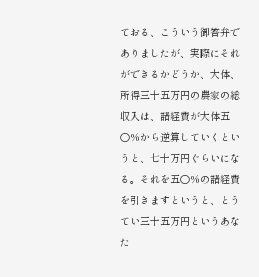ておる、こういう御答弁でありましたが、実際にそれができるかどうか、大体、所得三十五万円の農家の総収入は、諸経費が大体五〇%から逆算していくというと、七十万円ぐらいになる。それを五〇%の諸経費を引きますというと、とうてい三十五万円というあなた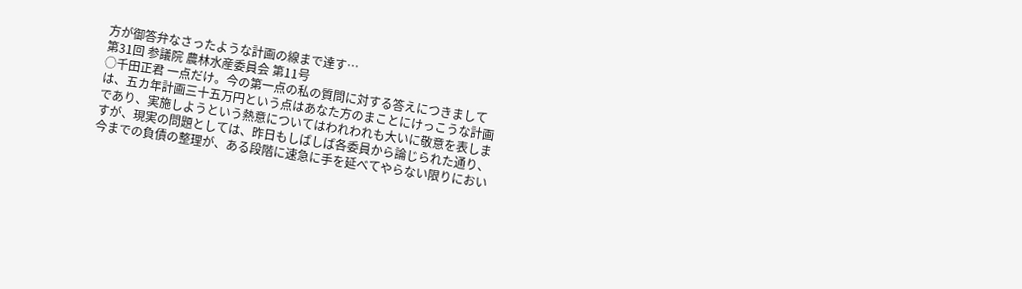方が御答弁なさったような計画の線まで達す…
第31回 参議院 農林水産委員会 第11号
○千田正君 一点だけ。今の第一点の私の質問に対する答えにつきましては、五カ年計画三十五万円という点はあなた方のまことにけっこうな計画であり、実施しようという熱意についてはわれわれも大いに敬意を表しますが、現実の問題としては、昨日もしばしば各委員から論じられた通り、今までの負債の整理が、ある段階に速急に手を延べてやらない限りにおい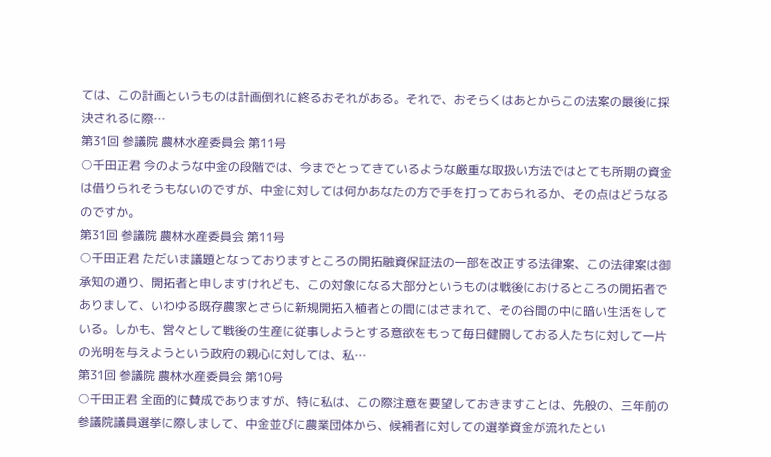ては、この計画というものは計画倒れに終るおそれがある。それで、おそらくはあとからこの法案の最後に採決されるに際…
第31回 参議院 農林水産委員会 第11号
○千田正君 今のような中金の段階では、今までとってきているような厳重な取扱い方法ではとても所期の資金は借りられそうもないのですが、中金に対しては何かあなたの方で手を打っておられるか、その点はどうなるのですか。
第31回 参議院 農林水産委員会 第11号
○千田正君 ただいま議題となっておりますところの開拓融資保証法の一部を改正する法律案、この法律案は御承知の通り、開拓者と申しますけれども、この対象になる大部分というものは戦後におけるところの開拓者でありまして、いわゆる既存農家とさらに新規開拓入植者との間にはさまれて、その谷間の中に暗い生活をしている。しかも、営々として戦後の生産に従事しようとする意欲をもって毎日健闘しておる人たちに対して一片の光明を与えようという政府の親心に対しては、私…
第31回 参議院 農林水産委員会 第10号
○千田正君 全面的に賛成でありますが、特に私は、この際注意を要望しておきますことは、先般の、三年前の参議院議員選挙に際しまして、中金並びに農業団体から、候補者に対しての選挙資金が流れたとい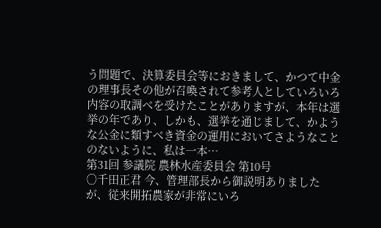う問題で、決算委員会等におきまして、かつて中金の理事長その他が召喚されて参考人としていろいろ内容の取調べを受けたことがありますが、本年は選挙の年であり、しかも、選挙を通じまして、かような公金に類すべき資金の運用においてさようなことのないように、私は一本…
第31回 参議院 農林水産委員会 第10号
○千田正君 今、管理部長から御説明ありましたが、従来開拓農家が非常にいろ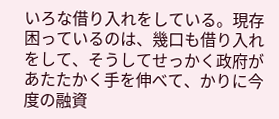いろな借り入れをしている。現存困っているのは、幾口も借り入れをして、そうしてせっかく政府があたたかく手を伸べて、かりに今度の融資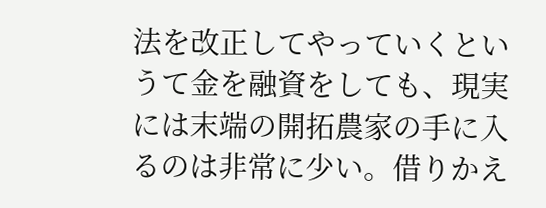法を改正してやっていくというて金を融資をしても、現実には末端の開拓農家の手に入るのは非常に少い。借りかえ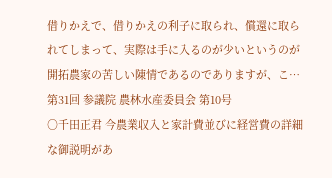借りかえで、借りかえの利子に取られ、償還に取られてしまって、実際は手に入るのが少いというのが開拓農家の苦しい陳情であるのでありますが、こ…
第31回 参議院 農林水産委員会 第10号
○千田正君 今農業収入と家計費並びに経営費の詳細な御説明があ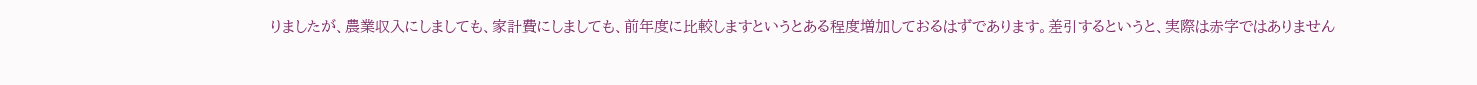りましたが、農業収入にしましても、家計費にしましても、前年度に比較しますというとある程度増加しておるはずであります。差引するというと、実際は赤字ではありません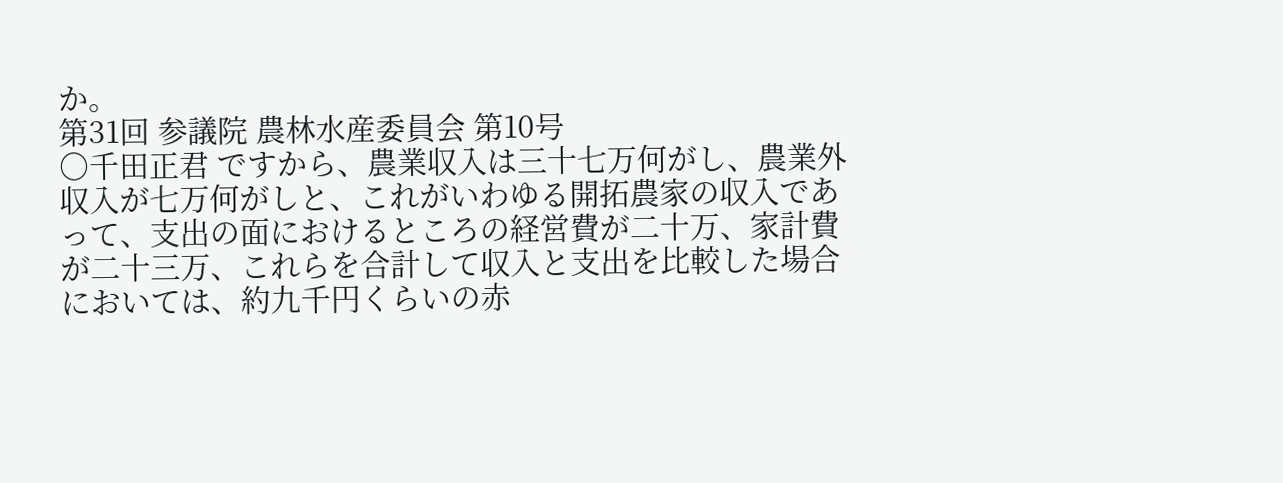か。
第31回 参議院 農林水産委員会 第10号
○千田正君 ですから、農業収入は三十七万何がし、農業外収入が七万何がしと、これがいわゆる開拓農家の収入であって、支出の面におけるところの経営費が二十万、家計費が二十三万、これらを合計して収入と支出を比較した場合においては、約九千円くらいの赤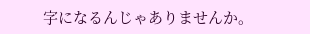字になるんじゃありませんか。